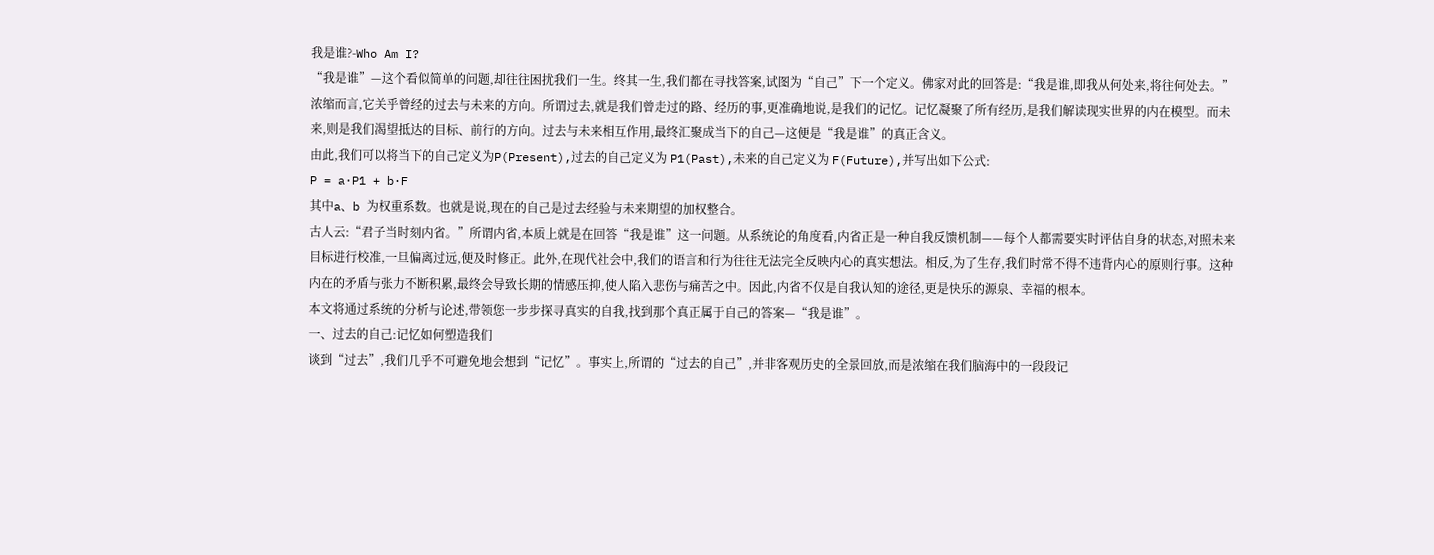我是谁?-Who Am I?
“我是谁”—这个看似简单的问题,却往往困扰我们一生。终其一生,我们都在寻找答案,试图为“自己”下一个定义。佛家对此的回答是:“我是谁,即我从何处来,将往何处去。”浓缩而言,它关乎曾经的过去与未来的方向。所谓过去,就是我们曾走过的路、经历的事,更准确地说,是我们的记忆。记忆凝聚了所有经历,是我们解读现实世界的内在模型。而未来,则是我们渴望抵达的目标、前行的方向。过去与未来相互作用,最终汇聚成当下的自己—这便是“我是谁”的真正含义。
由此,我们可以将当下的自己定义为P(Present),过去的自己定义为 P1(Past),未来的自己定义为 F(Future),并写出如下公式:
P = a·P1 + b·F
其中a、b 为权重系数。也就是说,现在的自己是过去经验与未来期望的加权整合。
古人云:“君子当时刻内省。”所谓内省,本质上就是在回答“我是谁”这一问题。从系统论的角度看,内省正是一种自我反馈机制——每个人都需要实时评估自身的状态,对照未来目标进行校准,一旦偏离过远,便及时修正。此外,在现代社会中,我们的语言和行为往往无法完全反映内心的真实想法。相反,为了生存,我们时常不得不违背内心的原则行事。这种内在的矛盾与张力不断积累,最终会导致长期的情感压抑,使人陷入悲伤与痛苦之中。因此,内省不仅是自我认知的途径,更是快乐的源泉、幸福的根本。
本文将通过系统的分析与论述,带领您一步步探寻真实的自我,找到那个真正属于自己的答案—“我是谁”。
一、过去的自己:记忆如何塑造我们
谈到“过去”,我们几乎不可避免地会想到“记忆”。事实上,所谓的“过去的自己”,并非客观历史的全景回放,而是浓缩在我们脑海中的一段段记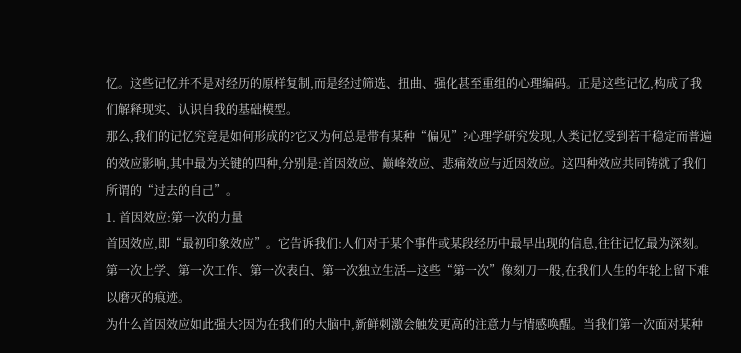忆。这些记忆并不是对经历的原样复制,而是经过筛选、扭曲、强化甚至重组的心理编码。正是这些记忆,构成了我们解释现实、认识自我的基础模型。
那么,我们的记忆究竟是如何形成的?它又为何总是带有某种“偏见”?心理学研究发现,人类记忆受到若干稳定而普遍的效应影响,其中最为关键的四种,分别是:首因效应、巅峰效应、悲痛效应与近因效应。这四种效应共同铸就了我们所谓的“过去的自己”。
1. 首因效应:第一次的力量
首因效应,即“最初印象效应”。它告诉我们:人们对于某个事件或某段经历中最早出现的信息,往往记忆最为深刻。第一次上学、第一次工作、第一次表白、第一次独立生活—这些“第一次”像刻刀一般,在我们人生的年轮上留下难以磨灭的痕迹。
为什么首因效应如此强大?因为在我们的大脑中,新鲜刺激会触发更高的注意力与情感唤醒。当我们第一次面对某种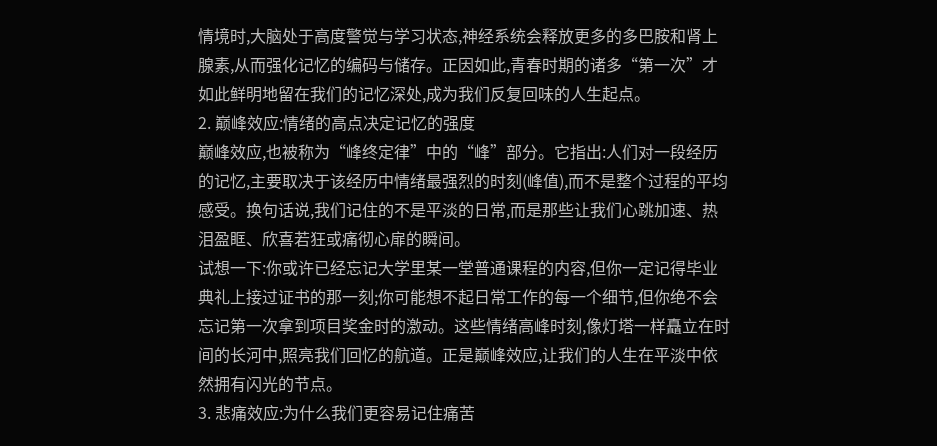情境时,大脑处于高度警觉与学习状态,神经系统会释放更多的多巴胺和肾上腺素,从而强化记忆的编码与储存。正因如此,青春时期的诸多“第一次”才如此鲜明地留在我们的记忆深处,成为我们反复回味的人生起点。
2. 巅峰效应:情绪的高点决定记忆的强度
巅峰效应,也被称为“峰终定律”中的“峰”部分。它指出:人们对一段经历的记忆,主要取决于该经历中情绪最强烈的时刻(峰值),而不是整个过程的平均感受。换句话说,我们记住的不是平淡的日常,而是那些让我们心跳加速、热泪盈眶、欣喜若狂或痛彻心扉的瞬间。
试想一下:你或许已经忘记大学里某一堂普通课程的内容,但你一定记得毕业典礼上接过证书的那一刻;你可能想不起日常工作的每一个细节,但你绝不会忘记第一次拿到项目奖金时的激动。这些情绪高峰时刻,像灯塔一样矗立在时间的长河中,照亮我们回忆的航道。正是巅峰效应,让我们的人生在平淡中依然拥有闪光的节点。
3. 悲痛效应:为什么我们更容易记住痛苦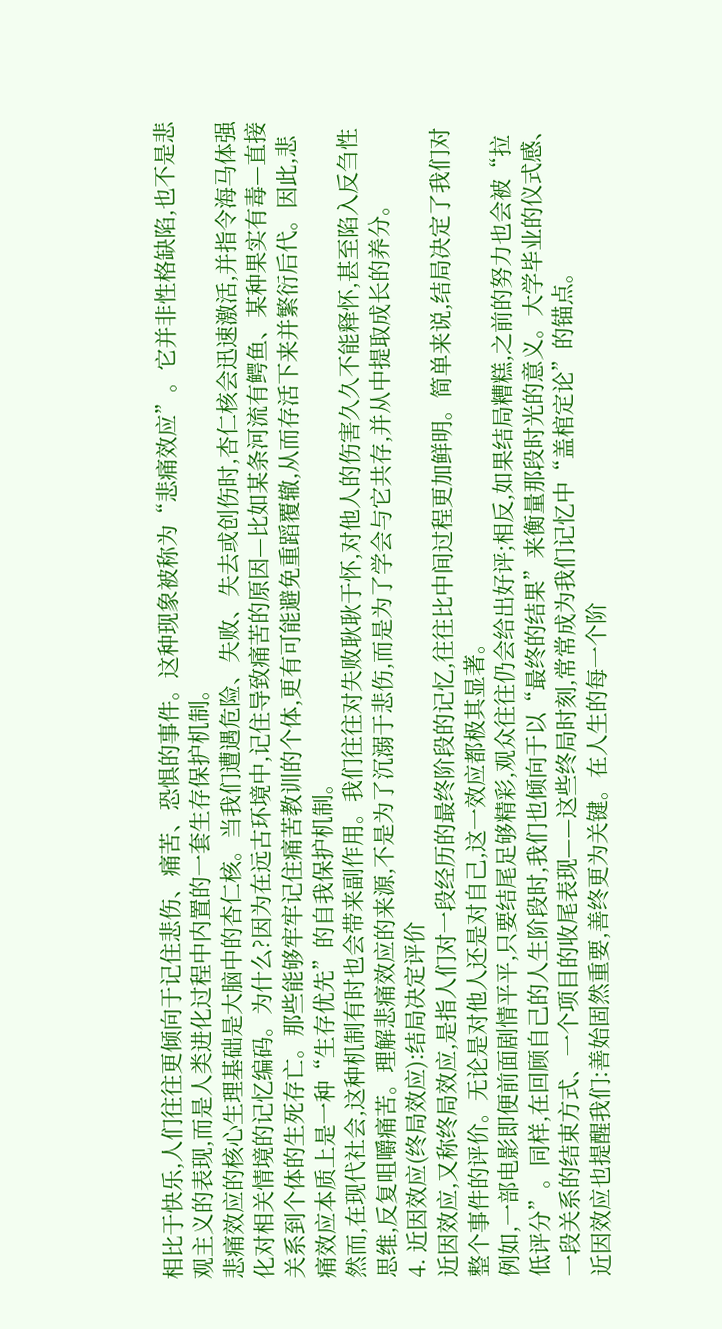相比于快乐,人们往往更倾向于记住悲伤、痛苦、恐惧的事件。这种现象被称为“悲痛效应”。它并非性格缺陷,也不是悲观主义的表现,而是人类进化过程中内置的一套生存保护机制。
悲痛效应的核心生理基础是大脑中的杏仁核。当我们遭遇危险、失败、失去或创伤时,杏仁核会迅速激活,并指令海马体强化对相关情境的记忆编码。为什么?因为在远古环境中,记住导致痛苦的原因—比如某条河流有鳄鱼、某种果实有毒—直接关系到个体的生死存亡。那些能够牢牢记住痛苦教训的个体,更有可能避免重蹈覆辙,从而存活下来并繁衍后代。因此,悲痛效应本质上是一种“生存优先”的自我保护机制。
然而,在现代社会,这种机制有时也会带来副作用。我们往往对失败耿耿于怀,对他人的伤害久久不能释怀,甚至陷入反刍性思维,反复咀嚼痛苦。理解悲痛效应的来源,不是为了沉溺于悲伤,而是为了学会与它共存,并从中提取成长的养分。
4. 近因效应(终局效应):结局决定评价
近因效应,又称终局效应,是指人们对一段经历的最终阶段的记忆,往往比中间过程更加鲜明。简单来说,结局决定了我们对整个事件的评价。无论是对他人还是对自己,这一效应都极其显著。
例如,一部电影即便前面剧情平平,只要结尾足够精彩,观众往往仍会给出好评;相反,如果结局糟糕,之前的努力也会被“拉低评分”。同样,在回顾自己的人生阶段时,我们也倾向于以“最终的结果”来衡量那段时光的意义。大学毕业的仪式感、一段关系的结束方式、一个项目的收尾表现——这些终局时刻,常常成为我们记忆中“盖棺定论”的锚点。
近因效应也提醒我们:善始固然重要,善终更为关键。在人生的每一个阶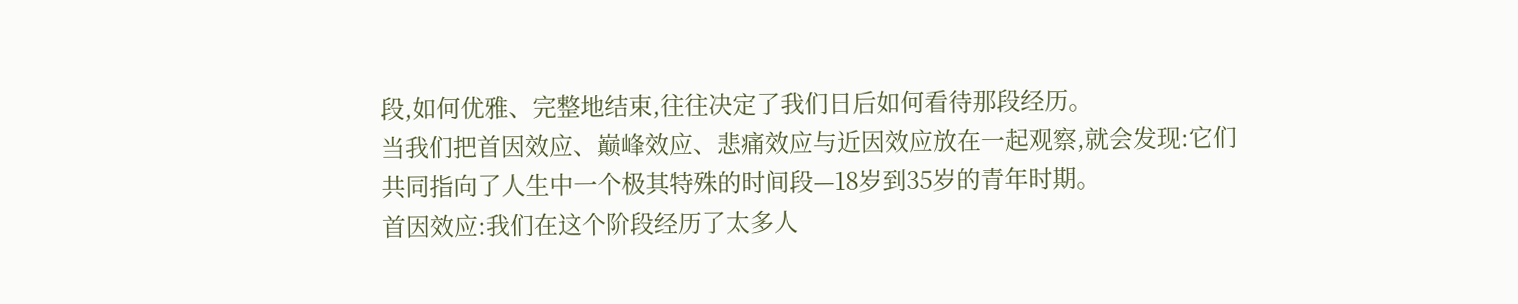段,如何优雅、完整地结束,往往决定了我们日后如何看待那段经历。
当我们把首因效应、巅峰效应、悲痛效应与近因效应放在一起观察,就会发现:它们共同指向了人生中一个极其特殊的时间段—18岁到35岁的青年时期。
首因效应:我们在这个阶段经历了太多人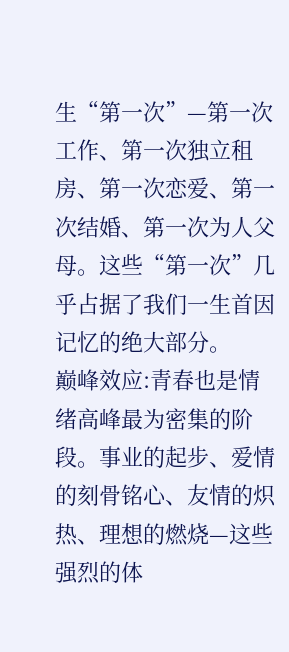生“第一次”—第一次工作、第一次独立租房、第一次恋爱、第一次结婚、第一次为人父母。这些“第一次”几乎占据了我们一生首因记忆的绝大部分。
巅峰效应:青春也是情绪高峰最为密集的阶段。事业的起步、爱情的刻骨铭心、友情的炽热、理想的燃烧—这些强烈的体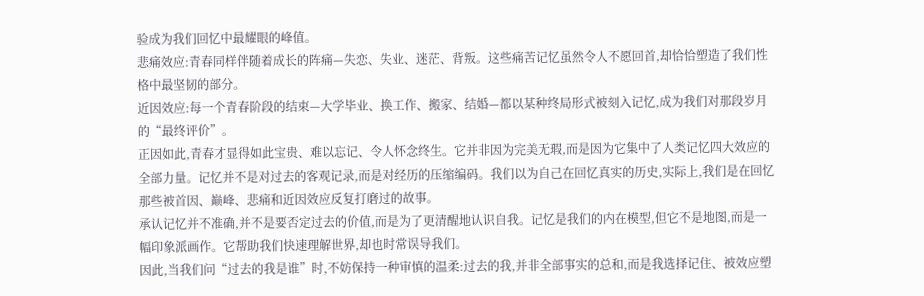验成为我们回忆中最耀眼的峰值。
悲痛效应:青春同样伴随着成长的阵痛—失恋、失业、迷茫、背叛。这些痛苦记忆虽然令人不愿回首,却恰恰塑造了我们性格中最坚韧的部分。
近因效应:每一个青春阶段的结束—大学毕业、换工作、搬家、结婚—都以某种终局形式被刻入记忆,成为我们对那段岁月的“最终评价”。
正因如此,青春才显得如此宝贵、难以忘记、令人怀念终生。它并非因为完美无瑕,而是因为它集中了人类记忆四大效应的全部力量。记忆并不是对过去的客观记录,而是对经历的压缩编码。我们以为自己在回忆真实的历史,实际上,我们是在回忆那些被首因、巅峰、悲痛和近因效应反复打磨过的故事。
承认记忆并不准确,并不是要否定过去的价值,而是为了更清醒地认识自我。记忆是我们的内在模型,但它不是地图,而是一幅印象派画作。它帮助我们快速理解世界,却也时常误导我们。
因此,当我们问“过去的我是谁”时,不妨保持一种审慎的温柔:过去的我,并非全部事实的总和,而是我选择记住、被效应塑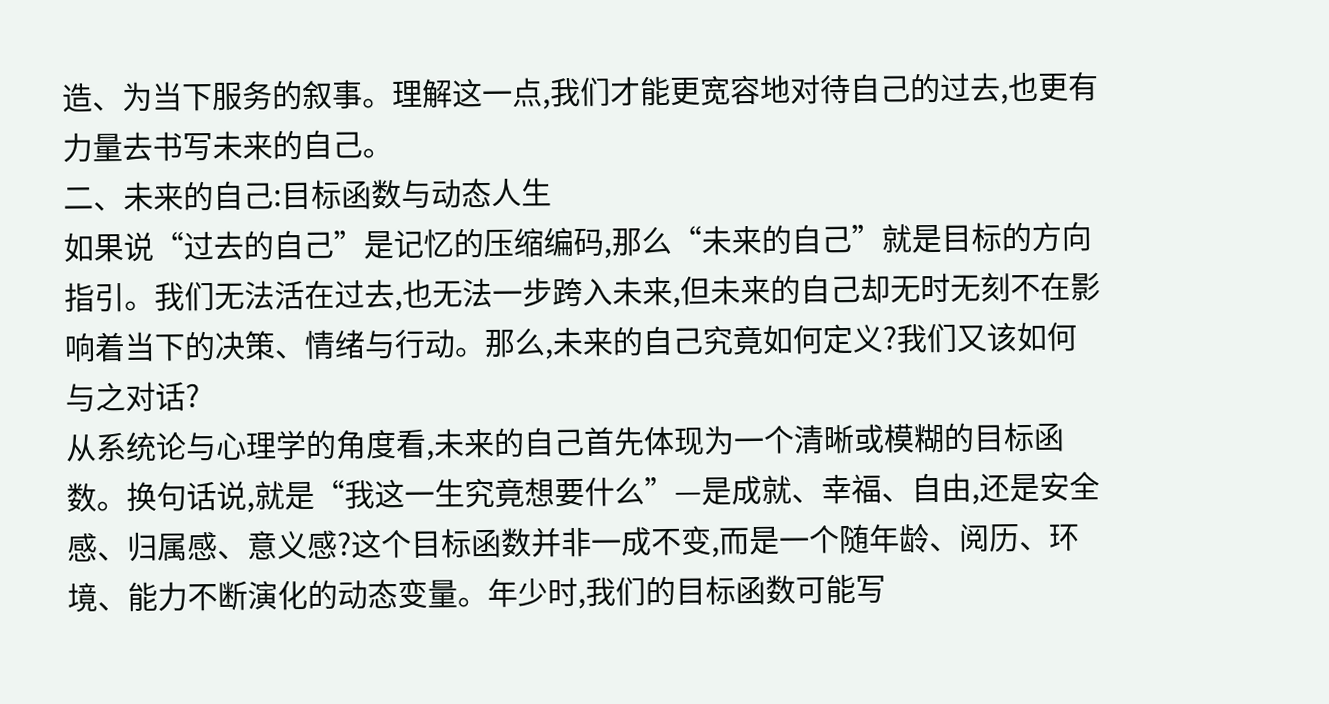造、为当下服务的叙事。理解这一点,我们才能更宽容地对待自己的过去,也更有力量去书写未来的自己。
二、未来的自己:目标函数与动态人生
如果说“过去的自己”是记忆的压缩编码,那么“未来的自己”就是目标的方向指引。我们无法活在过去,也无法一步跨入未来,但未来的自己却无时无刻不在影响着当下的决策、情绪与行动。那么,未来的自己究竟如何定义?我们又该如何与之对话?
从系统论与心理学的角度看,未来的自己首先体现为一个清晰或模糊的目标函数。换句话说,就是“我这一生究竟想要什么”—是成就、幸福、自由,还是安全感、归属感、意义感?这个目标函数并非一成不变,而是一个随年龄、阅历、环境、能力不断演化的动态变量。年少时,我们的目标函数可能写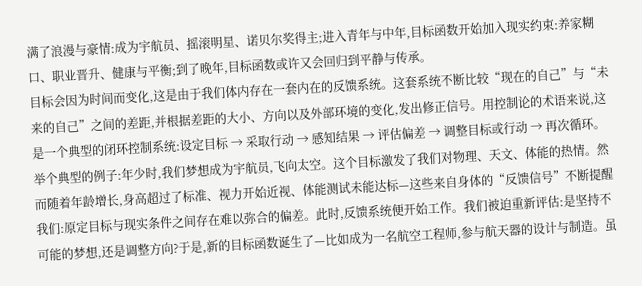满了浪漫与豪情:成为宇航员、摇滚明星、诺贝尔奖得主;进入青年与中年,目标函数开始加入现实约束:养家糊口、职业晋升、健康与平衡;到了晚年,目标函数或许又会回归到平静与传承。
目标会因为时间而变化,这是由于我们体内存在一套内在的反馈系统。这套系统不断比较“现在的自己”与“未来的自己”之间的差距,并根据差距的大小、方向以及外部环境的变化,发出修正信号。用控制论的术语来说,这是一个典型的闭环控制系统:设定目标 → 采取行动 → 感知结果 → 评估偏差 → 调整目标或行动 → 再次循环。
举个典型的例子:年少时,我们梦想成为宇航员,飞向太空。这个目标激发了我们对物理、天文、体能的热情。然而随着年龄增长,身高超过了标准、视力开始近视、体能测试未能达标—这些来自身体的“反馈信号”不断提醒我们:原定目标与现实条件之间存在难以弥合的偏差。此时,反馈系统便开始工作。我们被迫重新评估:是坚持不可能的梦想,还是调整方向?于是,新的目标函数诞生了—比如成为一名航空工程师,参与航天器的设计与制造。虽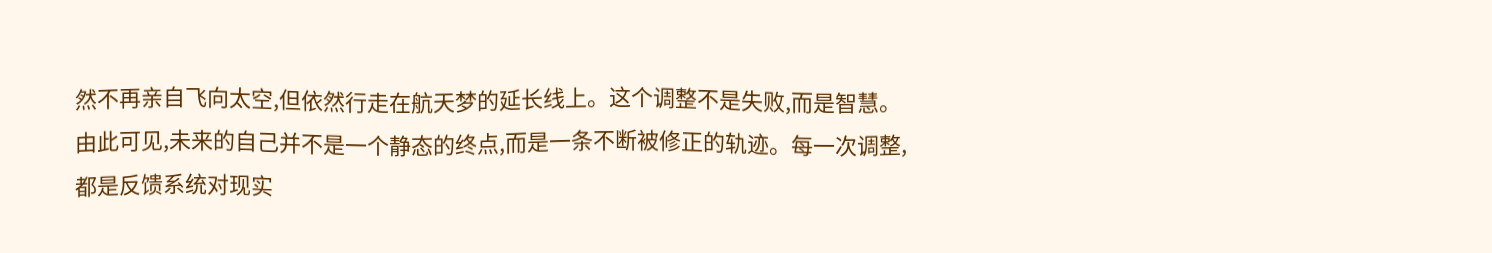然不再亲自飞向太空,但依然行走在航天梦的延长线上。这个调整不是失败,而是智慧。
由此可见,未来的自己并不是一个静态的终点,而是一条不断被修正的轨迹。每一次调整,都是反馈系统对现实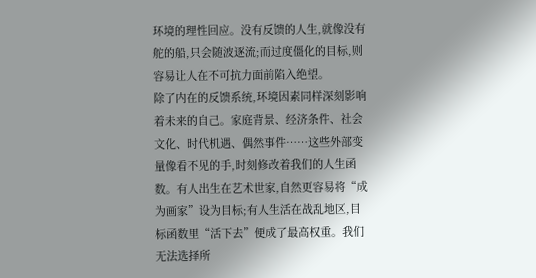环境的理性回应。没有反馈的人生,就像没有舵的船,只会随波逐流;而过度僵化的目标,则容易让人在不可抗力面前陷入绝望。
除了内在的反馈系统,环境因素同样深刻影响着未来的自己。家庭背景、经济条件、社会文化、时代机遇、偶然事件……这些外部变量像看不见的手,时刻修改着我们的人生函数。有人出生在艺术世家,自然更容易将“成为画家”设为目标;有人生活在战乱地区,目标函数里“活下去”便成了最高权重。我们无法选择所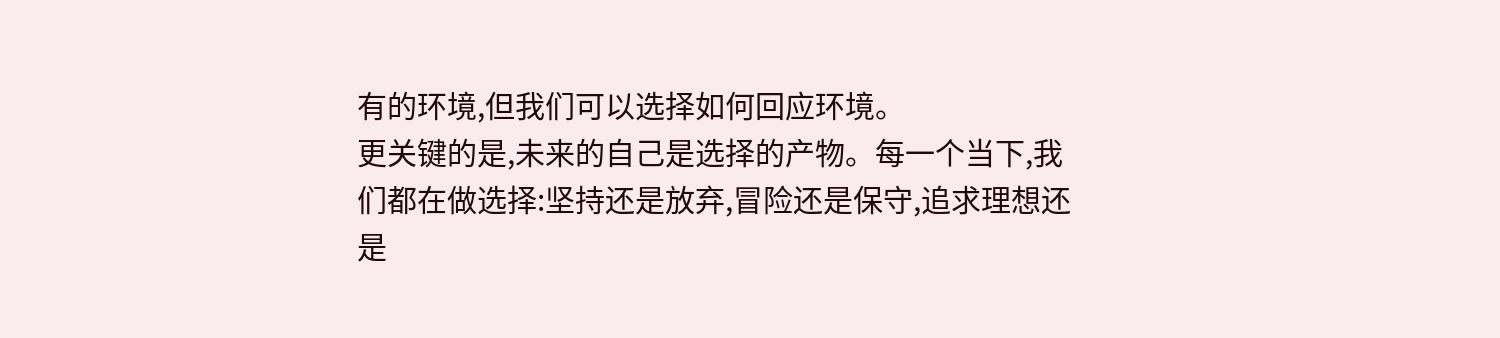有的环境,但我们可以选择如何回应环境。
更关键的是,未来的自己是选择的产物。每一个当下,我们都在做选择:坚持还是放弃,冒险还是保守,追求理想还是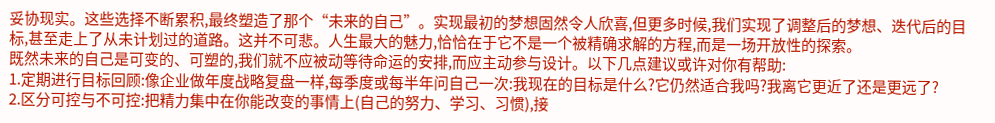妥协现实。这些选择不断累积,最终塑造了那个“未来的自己”。实现最初的梦想固然令人欣喜,但更多时候,我们实现了调整后的梦想、迭代后的目标,甚至走上了从未计划过的道路。这并不可悲。人生最大的魅力,恰恰在于它不是一个被精确求解的方程,而是一场开放性的探索。
既然未来的自己是可变的、可塑的,我们就不应被动等待命运的安排,而应主动参与设计。以下几点建议或许对你有帮助:
1.定期进行目标回顾:像企业做年度战略复盘一样,每季度或每半年问自己一次:我现在的目标是什么?它仍然适合我吗?我离它更近了还是更远了?
2.区分可控与不可控:把精力集中在你能改变的事情上(自己的努力、学习、习惯),接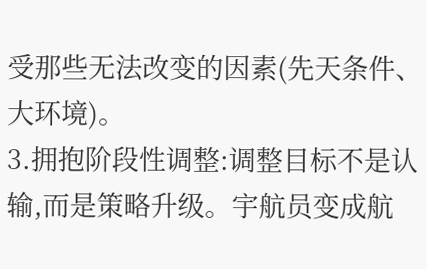受那些无法改变的因素(先天条件、大环境)。
3.拥抱阶段性调整:调整目标不是认输,而是策略升级。宇航员变成航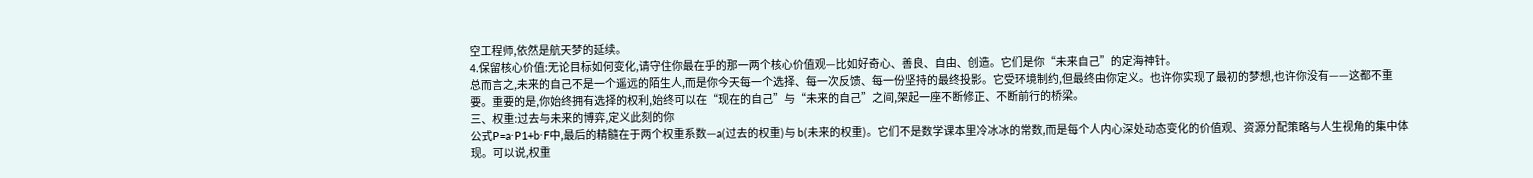空工程师,依然是航天梦的延续。
4.保留核心价值:无论目标如何变化,请守住你最在乎的那一两个核心价值观—比如好奇心、善良、自由、创造。它们是你“未来自己”的定海神针。
总而言之,未来的自己不是一个遥远的陌生人,而是你今天每一个选择、每一次反馈、每一份坚持的最终投影。它受环境制约,但最终由你定义。也许你实现了最初的梦想,也许你没有——这都不重要。重要的是,你始终拥有选择的权利,始终可以在“现在的自己”与“未来的自己”之间,架起一座不断修正、不断前行的桥梁。
三、权重:过去与未来的博弈,定义此刻的你
公式P=a⋅P1+b⋅F中,最后的精髓在于两个权重系数—a(过去的权重)与 b(未来的权重)。它们不是数学课本里冷冰冰的常数,而是每个人内心深处动态变化的价值观、资源分配策略与人生视角的集中体现。可以说,权重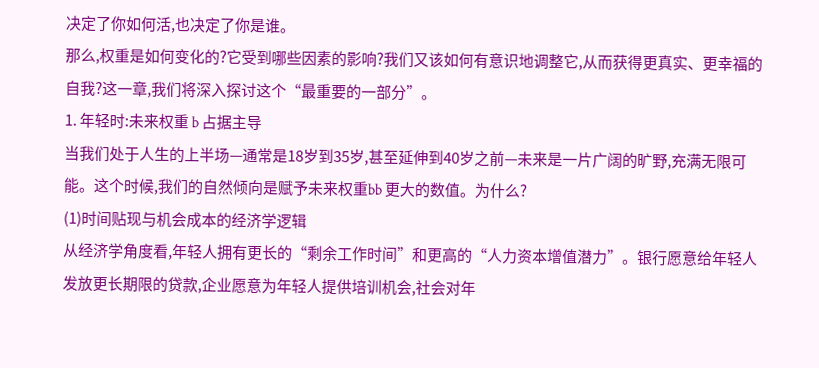决定了你如何活,也决定了你是谁。
那么,权重是如何变化的?它受到哪些因素的影响?我们又该如何有意识地调整它,从而获得更真实、更幸福的自我?这一章,我们将深入探讨这个“最重要的一部分”。
1. 年轻时:未来权重 b 占据主导
当我们处于人生的上半场—通常是18岁到35岁,甚至延伸到40岁之前—未来是一片广阔的旷野,充满无限可能。这个时候,我们的自然倾向是赋予未来权重bb 更大的数值。为什么?
(1)时间贴现与机会成本的经济学逻辑
从经济学角度看,年轻人拥有更长的“剩余工作时间”和更高的“人力资本增值潜力”。银行愿意给年轻人发放更长期限的贷款,企业愿意为年轻人提供培训机会,社会对年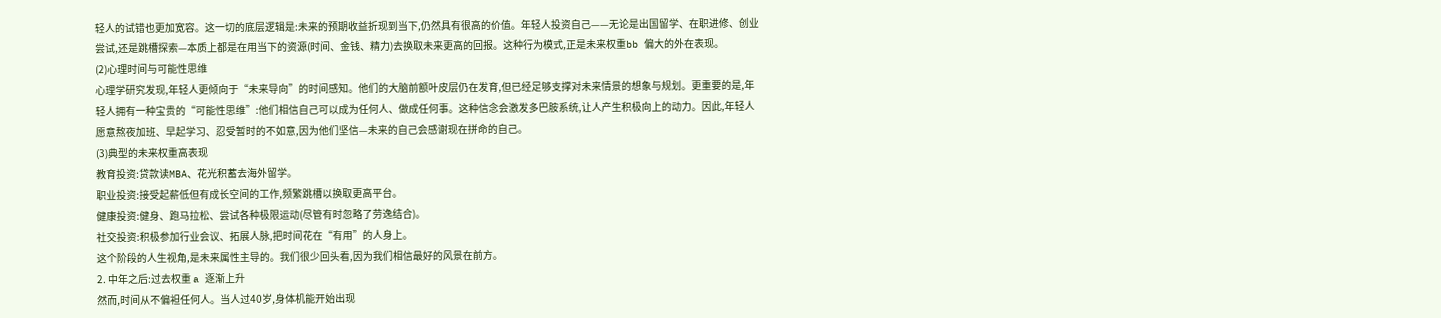轻人的试错也更加宽容。这一切的底层逻辑是:未来的预期收益折现到当下,仍然具有很高的价值。年轻人投资自己——无论是出国留学、在职进修、创业尝试,还是跳槽探索—本质上都是在用当下的资源(时间、金钱、精力)去换取未来更高的回报。这种行为模式,正是未来权重bb 偏大的外在表现。
(2)心理时间与可能性思维
心理学研究发现,年轻人更倾向于“未来导向”的时间感知。他们的大脑前额叶皮层仍在发育,但已经足够支撑对未来情景的想象与规划。更重要的是,年轻人拥有一种宝贵的“可能性思维”:他们相信自己可以成为任何人、做成任何事。这种信念会激发多巴胺系统,让人产生积极向上的动力。因此,年轻人愿意熬夜加班、早起学习、忍受暂时的不如意,因为他们坚信—未来的自己会感谢现在拼命的自己。
(3)典型的未来权重高表现
教育投资:贷款读MBA、花光积蓄去海外留学。
职业投资:接受起薪低但有成长空间的工作,频繁跳槽以换取更高平台。
健康投资:健身、跑马拉松、尝试各种极限运动(尽管有时忽略了劳逸结合)。
社交投资:积极参加行业会议、拓展人脉,把时间花在“有用”的人身上。
这个阶段的人生视角,是未来属性主导的。我们很少回头看,因为我们相信最好的风景在前方。
2. 中年之后:过去权重 a 逐渐上升
然而,时间从不偏袒任何人。当人过40岁,身体机能开始出现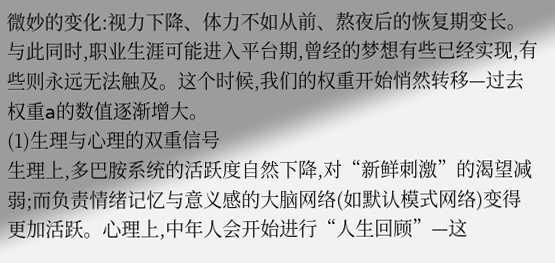微妙的变化:视力下降、体力不如从前、熬夜后的恢复期变长。与此同时,职业生涯可能进入平台期,曾经的梦想有些已经实现,有些则永远无法触及。这个时候,我们的权重开始悄然转移—过去权重a的数值逐渐增大。
(1)生理与心理的双重信号
生理上,多巴胺系统的活跃度自然下降,对“新鲜刺激”的渴望减弱;而负责情绪记忆与意义感的大脑网络(如默认模式网络)变得更加活跃。心理上,中年人会开始进行“人生回顾”—这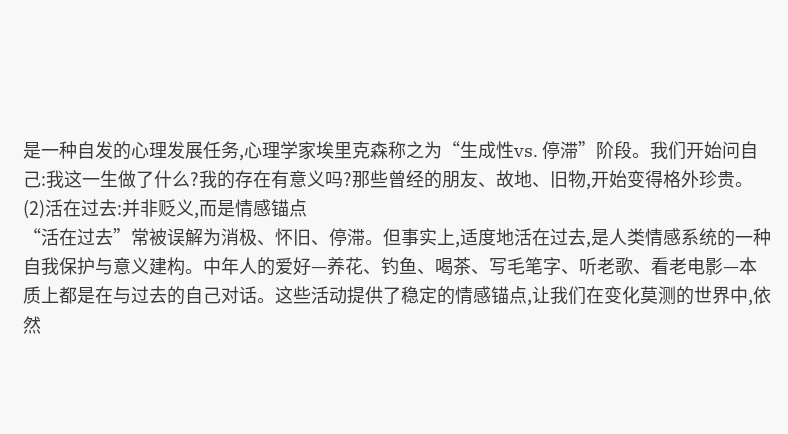是一种自发的心理发展任务,心理学家埃里克森称之为“生成性vs. 停滞”阶段。我们开始问自己:我这一生做了什么?我的存在有意义吗?那些曾经的朋友、故地、旧物,开始变得格外珍贵。
(2)活在过去:并非贬义,而是情感锚点
“活在过去”常被误解为消极、怀旧、停滞。但事实上,适度地活在过去,是人类情感系统的一种自我保护与意义建构。中年人的爱好—养花、钓鱼、喝茶、写毛笔字、听老歌、看老电影—本质上都是在与过去的自己对话。这些活动提供了稳定的情感锚点,让我们在变化莫测的世界中,依然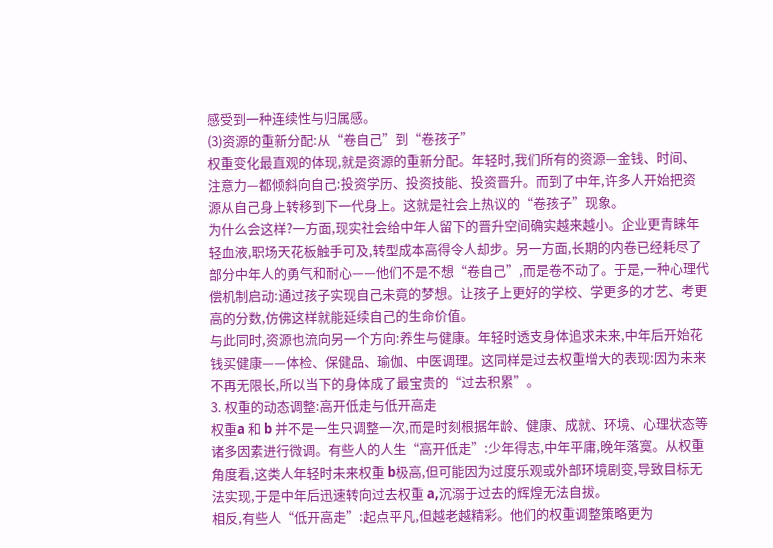感受到一种连续性与归属感。
(3)资源的重新分配:从“卷自己”到“卷孩子”
权重变化最直观的体现,就是资源的重新分配。年轻时,我们所有的资源—金钱、时间、注意力—都倾斜向自己:投资学历、投资技能、投资晋升。而到了中年,许多人开始把资源从自己身上转移到下一代身上。这就是社会上热议的“卷孩子”现象。
为什么会这样?一方面,现实社会给中年人留下的晋升空间确实越来越小。企业更青睐年轻血液,职场天花板触手可及,转型成本高得令人却步。另一方面,长期的内卷已经耗尽了部分中年人的勇气和耐心——他们不是不想“卷自己”,而是卷不动了。于是,一种心理代偿机制启动:通过孩子实现自己未竟的梦想。让孩子上更好的学校、学更多的才艺、考更高的分数,仿佛这样就能延续自己的生命价值。
与此同时,资源也流向另一个方向:养生与健康。年轻时透支身体追求未来,中年后开始花钱买健康——体检、保健品、瑜伽、中医调理。这同样是过去权重增大的表现:因为未来不再无限长,所以当下的身体成了最宝贵的“过去积累”。
3. 权重的动态调整:高开低走与低开高走
权重a 和 b 并不是一生只调整一次,而是时刻根据年龄、健康、成就、环境、心理状态等诸多因素进行微调。有些人的人生“高开低走”:少年得志,中年平庸,晚年落寞。从权重角度看,这类人年轻时未来权重 b极高,但可能因为过度乐观或外部环境剧变,导致目标无法实现,于是中年后迅速转向过去权重 a,沉溺于过去的辉煌无法自拔。
相反,有些人“低开高走”:起点平凡,但越老越精彩。他们的权重调整策略更为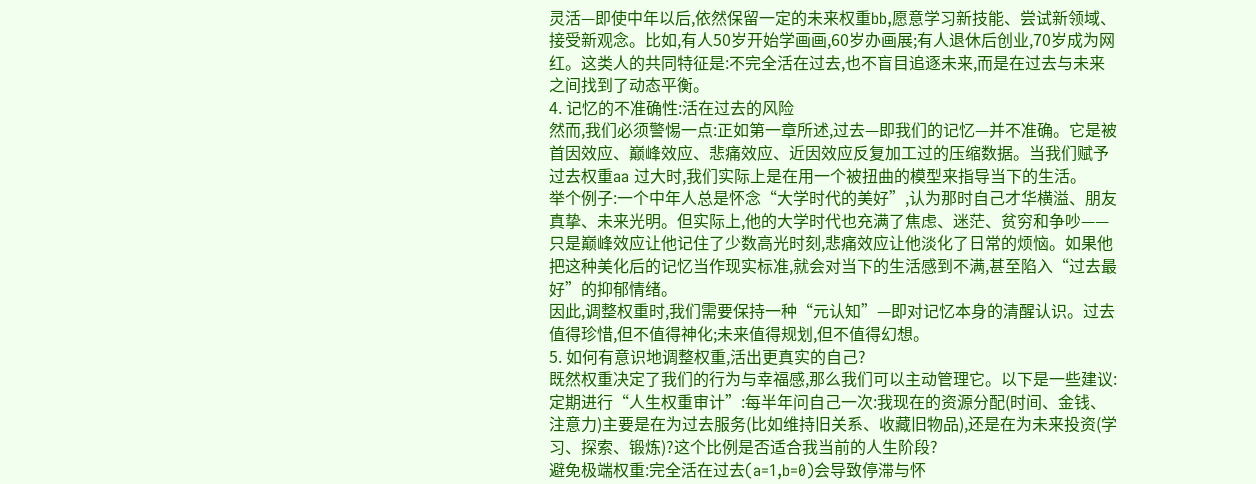灵活—即使中年以后,依然保留一定的未来权重bb,愿意学习新技能、尝试新领域、接受新观念。比如,有人50岁开始学画画,60岁办画展;有人退休后创业,70岁成为网红。这类人的共同特征是:不完全活在过去,也不盲目追逐未来,而是在过去与未来之间找到了动态平衡。
4. 记忆的不准确性:活在过去的风险
然而,我们必须警惕一点:正如第一章所述,过去—即我们的记忆—并不准确。它是被首因效应、巅峰效应、悲痛效应、近因效应反复加工过的压缩数据。当我们赋予过去权重aa 过大时,我们实际上是在用一个被扭曲的模型来指导当下的生活。
举个例子:一个中年人总是怀念“大学时代的美好”,认为那时自己才华横溢、朋友真挚、未来光明。但实际上,他的大学时代也充满了焦虑、迷茫、贫穷和争吵——只是巅峰效应让他记住了少数高光时刻,悲痛效应让他淡化了日常的烦恼。如果他把这种美化后的记忆当作现实标准,就会对当下的生活感到不满,甚至陷入“过去最好”的抑郁情绪。
因此,调整权重时,我们需要保持一种“元认知”—即对记忆本身的清醒认识。过去值得珍惜,但不值得神化;未来值得规划,但不值得幻想。
5. 如何有意识地调整权重,活出更真实的自己?
既然权重决定了我们的行为与幸福感,那么我们可以主动管理它。以下是一些建议:
定期进行“人生权重审计”:每半年问自己一次:我现在的资源分配(时间、金钱、注意力)主要是在为过去服务(比如维持旧关系、收藏旧物品),还是在为未来投资(学习、探索、锻炼)?这个比例是否适合我当前的人生阶段?
避免极端权重:完全活在过去(a=1,b=0)会导致停滞与怀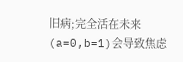旧病;完全活在未来(a=0,b=1)会导致焦虑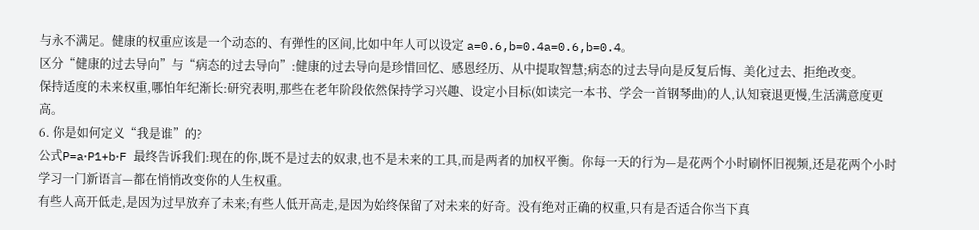与永不满足。健康的权重应该是一个动态的、有弹性的区间,比如中年人可以设定 a=0.6,b=0.4a=0.6,b=0.4。
区分“健康的过去导向”与“病态的过去导向”:健康的过去导向是珍惜回忆、感恩经历、从中提取智慧;病态的过去导向是反复后悔、美化过去、拒绝改变。
保持适度的未来权重,哪怕年纪渐长:研究表明,那些在老年阶段依然保持学习兴趣、设定小目标(如读完一本书、学会一首钢琴曲)的人,认知衰退更慢,生活满意度更高。
6. 你是如何定义“我是谁”的?
公式P=a⋅P1+b⋅F 最终告诉我们:现在的你,既不是过去的奴隶,也不是未来的工具,而是两者的加权平衡。你每一天的行为—是花两个小时刷怀旧视频,还是花两个小时学习一门新语言—都在悄悄改变你的人生权重。
有些人高开低走,是因为过早放弃了未来;有些人低开高走,是因为始终保留了对未来的好奇。没有绝对正确的权重,只有是否适合你当下真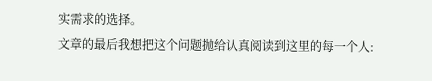实需求的选择。
文章的最后我想把这个问题抛给认真阅读到这里的每一个人: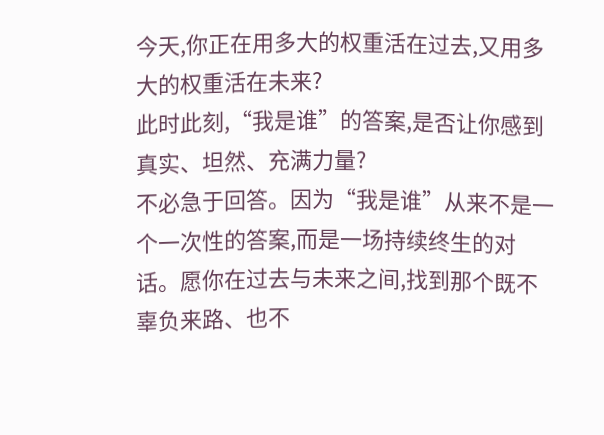今天,你正在用多大的权重活在过去,又用多大的权重活在未来?
此时此刻,“我是谁”的答案,是否让你感到真实、坦然、充满力量?
不必急于回答。因为“我是谁”从来不是一个一次性的答案,而是一场持续终生的对话。愿你在过去与未来之间,找到那个既不辜负来路、也不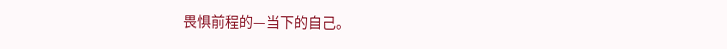畏惧前程的—当下的自己。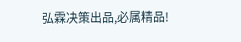弘霖决策出品,必属精品!